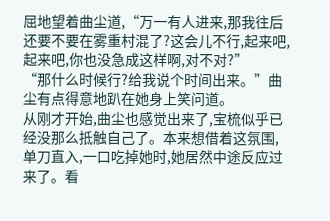屈地望着曲尘道,“万一有人进来,那我往后还要不要在雾重村混了?这会儿不行,起来吧,起来吧,你也没急成这样啊,对不对?”
“那什么时候行?给我说个时间出来。”曲尘有点得意地趴在她身上笑问道。
从刚才开始,曲尘也感觉出来了,宝梳似乎已经没那么抵触自己了。本来想借着这氛围,单刀直入,一口吃掉她时,她居然中途反应过来了。看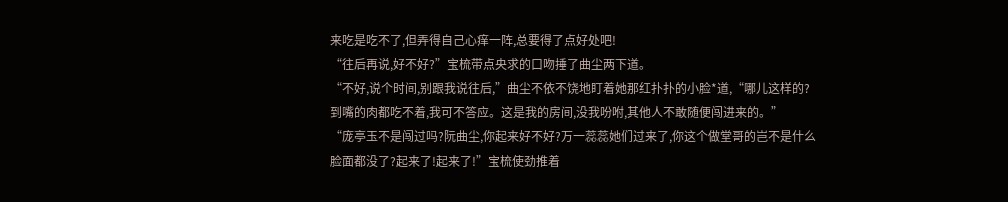来吃是吃不了,但弄得自己心痒一阵,总要得了点好处吧!
“往后再说,好不好?”宝梳带点央求的口吻捶了曲尘两下道。
“不好,说个时间,别跟我说往后,”曲尘不依不饶地盯着她那红扑扑的小脸*道,“哪儿这样的?到嘴的肉都吃不着,我可不答应。这是我的房间,没我吩咐,其他人不敢随便闯进来的。”
“庞亭玉不是闯过吗?阮曲尘,你起来好不好?万一蕊蕊她们过来了,你这个做堂哥的岂不是什么脸面都没了?起来了!起来了!”宝梳使劲推着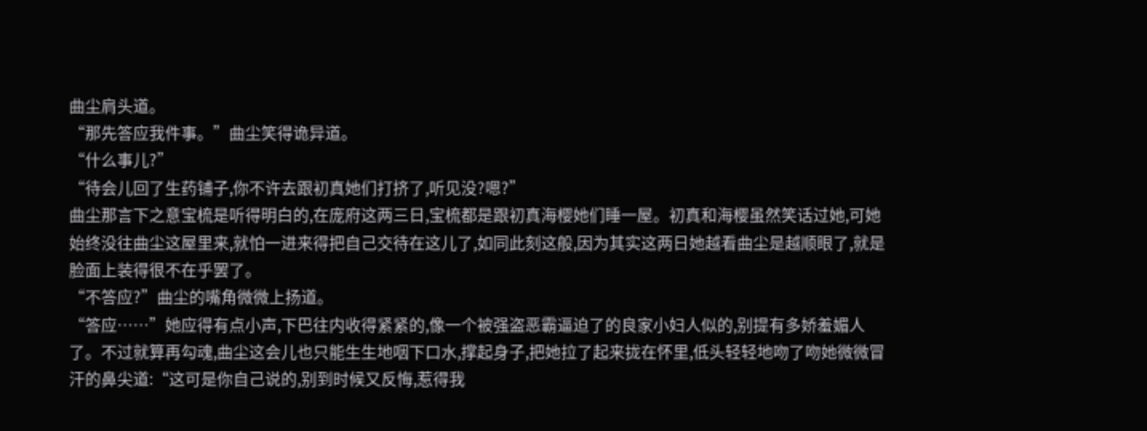曲尘肩头道。
“那先答应我件事。”曲尘笑得诡异道。
“什么事儿?”
“待会儿回了生药铺子,你不许去跟初真她们打挤了,听见没?嗯?”
曲尘那言下之意宝梳是听得明白的,在庞府这两三日,宝梳都是跟初真海樱她们睡一屋。初真和海樱虽然笑话过她,可她始终没往曲尘这屋里来,就怕一进来得把自己交待在这儿了,如同此刻这般,因为其实这两日她越看曲尘是越顺眼了,就是脸面上装得很不在乎罢了。
“不答应?”曲尘的嘴角微微上扬道。
“答应……”她应得有点小声,下巴往内收得紧紧的,像一个被强盗恶霸逼迫了的良家小妇人似的,别提有多娇羞媚人了。不过就算再勾魂,曲尘这会儿也只能生生地咽下口水,撑起身子,把她拉了起来拢在怀里,低头轻轻地吻了吻她微微冒汗的鼻尖道:“这可是你自己说的,别到时候又反悔,惹得我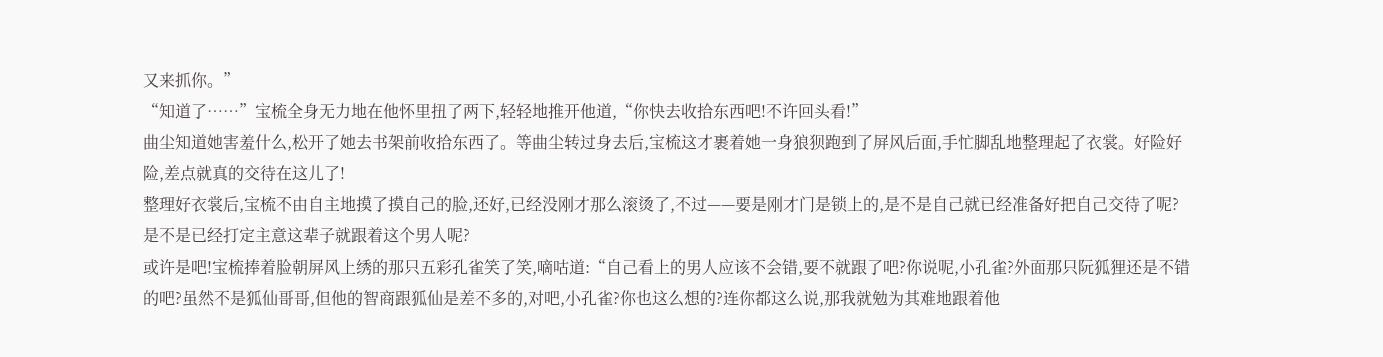又来抓你。”
“知道了……”宝梳全身无力地在他怀里扭了两下,轻轻地推开他道,“你快去收拾东西吧!不许回头看!”
曲尘知道她害羞什么,松开了她去书架前收拾东西了。等曲尘转过身去后,宝梳这才裹着她一身狼狈跑到了屏风后面,手忙脚乱地整理起了衣裳。好险好险,差点就真的交待在这儿了!
整理好衣裳后,宝梳不由自主地摸了摸自己的脸,还好,已经没刚才那么滚烫了,不过——要是刚才门是锁上的,是不是自己就已经准备好把自己交待了呢?是不是已经打定主意这辈子就跟着这个男人呢?
或许是吧!宝梳捧着脸朝屏风上绣的那只五彩孔雀笑了笑,嘀咕道:“自己看上的男人应该不会错,要不就跟了吧?你说呢,小孔雀?外面那只阮狐狸还是不错的吧?虽然不是狐仙哥哥,但他的智商跟狐仙是差不多的,对吧,小孔雀?你也这么想的?连你都这么说,那我就勉为其难地跟着他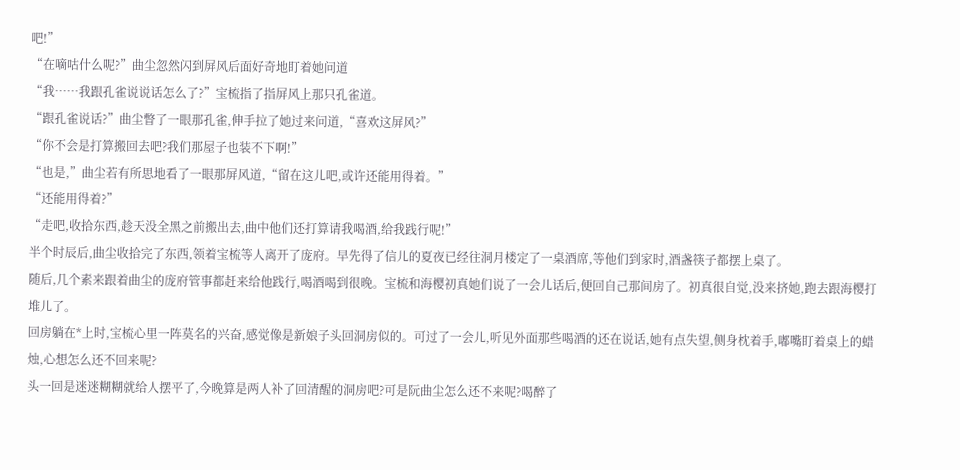吧!”
“在嘀咕什么呢?”曲尘忽然闪到屏风后面好奇地盯着她问道
“我……我跟孔雀说说话怎么了?”宝梳指了指屏风上那只孔雀道。
“跟孔雀说话?”曲尘瞥了一眼那孔雀,伸手拉了她过来问道,“喜欢这屏风?”
“你不会是打算搬回去吧?我们那屋子也装不下啊!”
“也是,”曲尘若有所思地看了一眼那屏风道,“留在这儿吧,或许还能用得着。”
“还能用得着?”
“走吧,收拾东西,趁天没全黑之前搬出去,曲中他们还打算请我喝酒,给我践行呢!”
半个时辰后,曲尘收拾完了东西,领着宝梳等人离开了庞府。早先得了信儿的夏夜已经往洞月楼定了一桌酒席,等他们到家时,酒盏筷子都摆上桌了。
随后,几个素来跟着曲尘的庞府管事都赶来给他践行,喝酒喝到很晚。宝梳和海樱初真她们说了一会儿话后,便回自己那间房了。初真很自觉,没来挤她,跑去跟海樱打堆儿了。
回房躺在*上时,宝梳心里一阵莫名的兴奋,感觉像是新娘子头回洞房似的。可过了一会儿,听见外面那些喝酒的还在说话,她有点失望,侧身枕着手,嘟嘴盯着桌上的蜡烛,心想怎么还不回来呢?
头一回是迷迷糊糊就给人摆平了,今晚算是两人补了回清醒的洞房吧?可是阮曲尘怎么还不来呢?喝醉了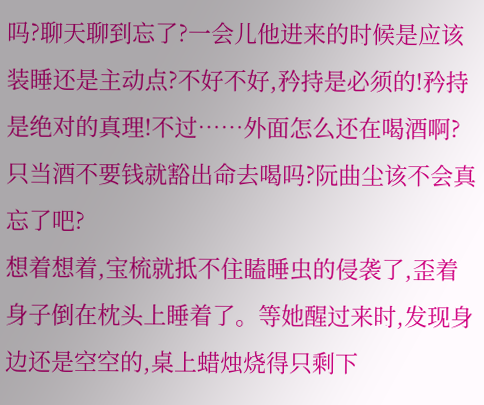吗?聊天聊到忘了?一会儿他进来的时候是应该装睡还是主动点?不好不好,矜持是必须的!矜持是绝对的真理!不过……外面怎么还在喝酒啊?只当酒不要钱就豁出命去喝吗?阮曲尘该不会真忘了吧?
想着想着,宝梳就抵不住瞌睡虫的侵袭了,歪着身子倒在枕头上睡着了。等她醒过来时,发现身边还是空空的,桌上蜡烛烧得只剩下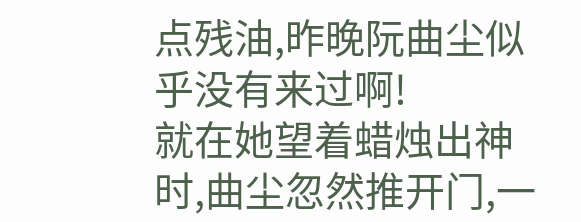点残油,昨晚阮曲尘似乎没有来过啊!
就在她望着蜡烛出神时,曲尘忽然推开门,一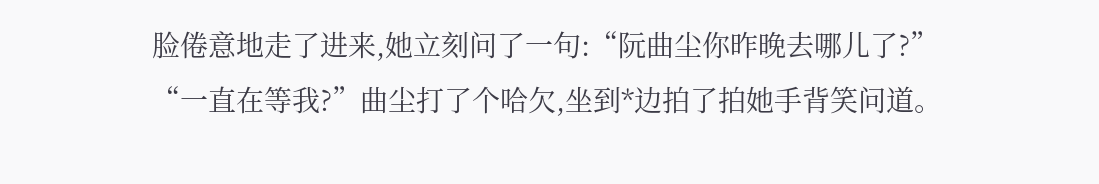脸倦意地走了进来,她立刻问了一句:“阮曲尘你昨晚去哪儿了?”
“一直在等我?”曲尘打了个哈欠,坐到*边拍了拍她手背笑问道。